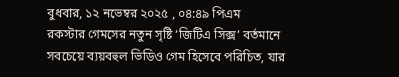বুধবার, ১২ নভেম্বর ২০২৫ , ০৪:৪৯ পিএম
রকস্টার গেমসের নতুন সৃষ্টি ‘জিটিএ সিক্স’ বর্তমানে সবচেয়ে ব্যয়বহুল ভিডিও গেম হিসেবে পরিচিত, যার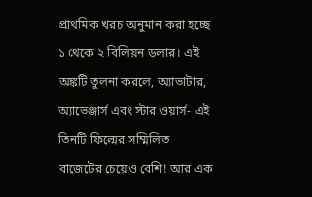প্রাথমিক খরচ অনুমান করা হচ্ছে ১ থেকে ২ বিলিয়ন ডলার। এই অঙ্কটি তুলনা করলে, অ্যাভাটার, অ্যাভেঞ্জার্স এবং স্টার ওয়ার্স- এই তিনটি ফিল্মের সম্মিলিত বাজেটের চেয়েও বেশি! আর এক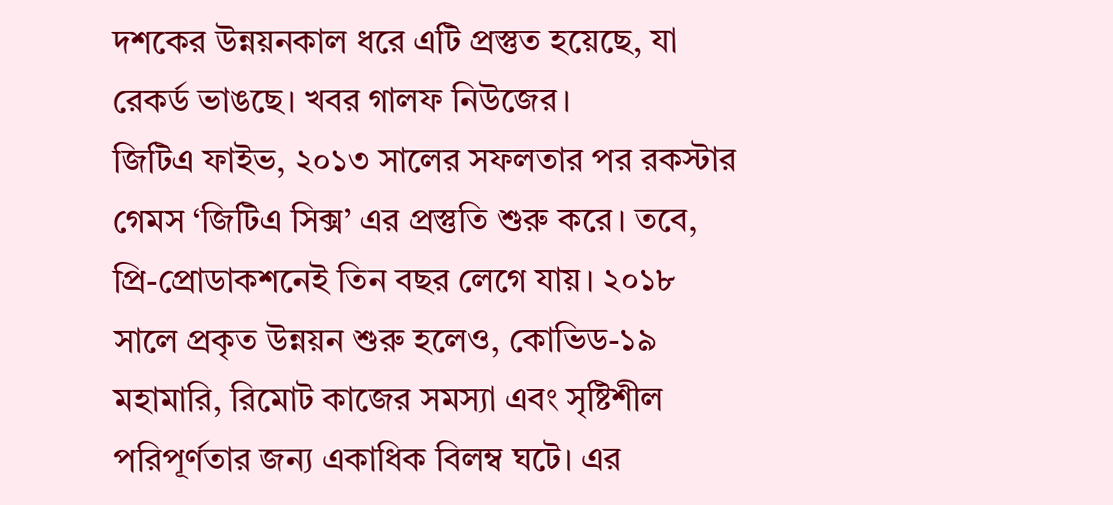দশকের উন্নয়নকাল ধরে এটি প্রস্তুত হয়েছে, যা রেকর্ড ভাঙছে। খবর গালফ নিউজের।
জিটিএ ফাইভ, ২০১৩ সালের সফলতার পর রকস্টার গেমস ‘জিটিএ সিক্স’ এর প্রস্তুতি শুরু করে। তবে, প্রি-প্রোডাকশনেই তিন বছর লেগে যায়। ২০১৮ সালে প্রকৃত উন্নয়ন শুরু হলেও, কোভিড-১৯ মহামারি, রিমোট কাজের সমস্যা এবং সৃষ্টিশীল পরিপূর্ণতার জন্য একাধিক বিলম্ব ঘটে। এর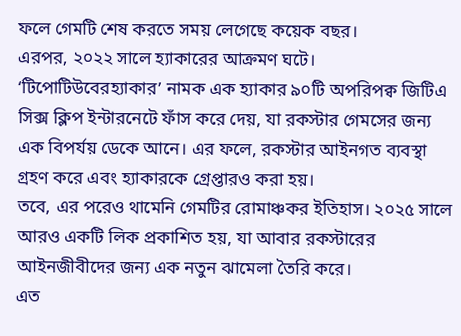ফলে গেমটি শেষ করতে সময় লেগেছে কয়েক বছর।
এরপর, ২০২২ সালে হ্যাকারের আক্রমণ ঘটে। ‘টিপোটিউবেরহ্যাকার’ নামক এক হ্যাকার ৯০টি অপরিপক্ব জিটিএ সিক্স ক্লিপ ইন্টারনেটে ফাঁস করে দেয়, যা রকস্টার গেমসের জন্য এক বিপর্যয় ডেকে আনে। এর ফলে, রকস্টার আইনগত ব্যবস্থা গ্রহণ করে এবং হ্যাকারকে গ্রেপ্তারও করা হয়।
তবে, এর পরেও থামেনি গেমটির রোমাঞ্চকর ইতিহাস। ২০২৫ সালে আরও একটি লিক প্রকাশিত হয়, যা আবার রকস্টারের আইনজীবীদের জন্য এক নতুন ঝামেলা তৈরি করে।
এত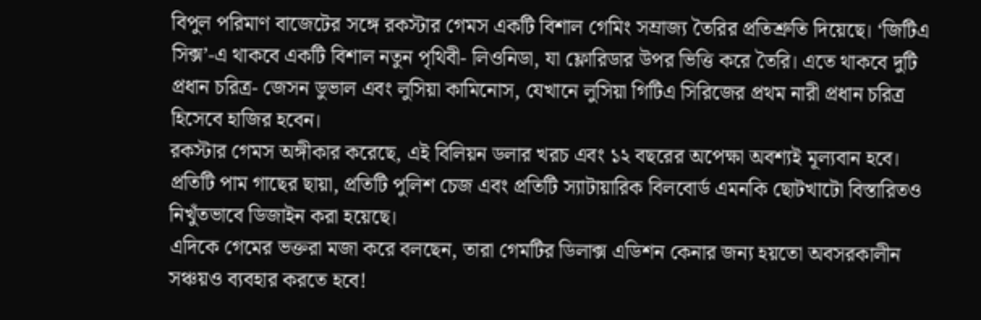বিপুল পরিমাণ বাজেটের সঙ্গে রকস্টার গেমস একটি বিশাল গেমিং সম্রাজ্য তৈরির প্রতিশ্রুতি দিয়েছে। ‘জিটিএ সিক্স’-এ থাকবে একটি বিশাল নতুন পৃথিবী- লিওনিডা, যা ফ্লোরিডার উপর ভিত্তি করে তৈরি। এতে থাকবে দুটি প্রধান চরিত্র- জেসন ডুভাল এবং লুসিয়া কামিনোস, যেখানে লুসিয়া গিটিএ সিরিজের প্রথম নারী প্রধান চরিত্র হিসেবে হাজির হবেন।
রকস্টার গেমস অঙ্গীকার করেছে, এই বিলিয়ন ডলার খরচ এবং ১২ বছরের অপেক্ষা অবশ্যই মূল্যবান হবে। প্রতিটি পাম গাছের ছায়া, প্রতিটি পুলিশ চেজ এবং প্রতিটি স্যাটায়ারিক বিলবোর্ড এমনকি ছোটখাটো বিস্তারিতও নিখুঁতভাবে ডিজাইন করা হয়েছে।
এদিকে গেমের ভক্তরা মজা করে বলছেন, তারা গেমটির ডিলাক্স এডিশন কেনার জন্য হয়তো অবসরকালীন সঞ্চয়ও ব্যবহার করতে হবে!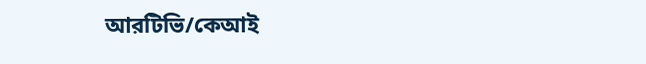আরটিভি/কেআই